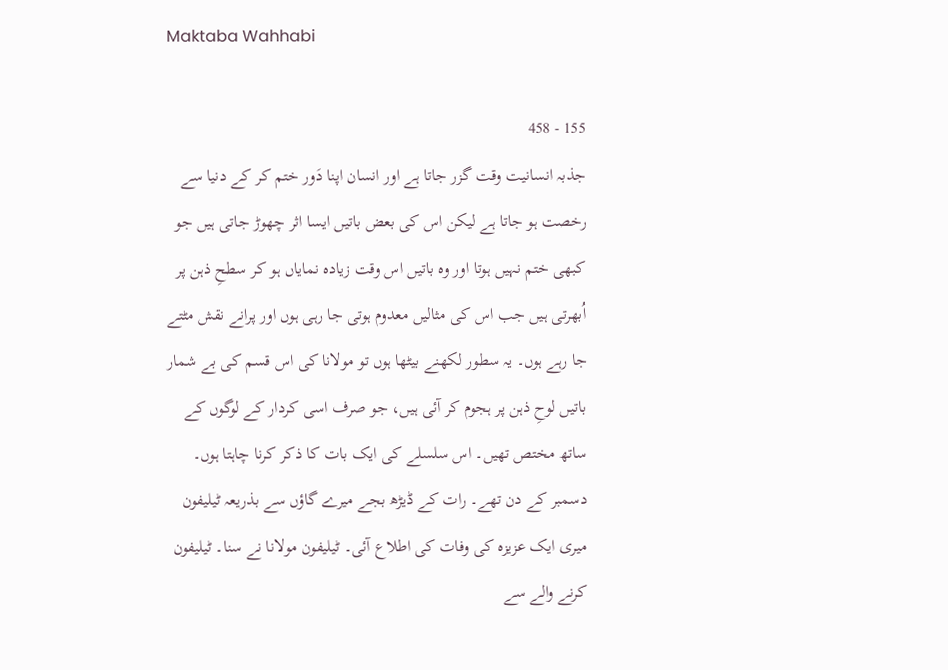Maktaba Wahhabi

155 - 458
جذبہ انسانیت وقت گزر جاتا ہے اور انسان اپنا دَور ختم کر کے دنیا سے رخصت ہو جاتا ہے لیکن اس کی بعض باتیں ایسا اثر چھوڑ جاتی ہیں جو کبھی ختم نہیں ہوتا اور وہ باتیں اس وقت زیادہ نمایاں ہو کر سطحِ ذہن پر اُبھرتی ہیں جب اس کی مثالیں معدوم ہوتی جا رہی ہوں اور پرانے نقش مٹتے جا رہے ہوں۔ یہ سطور لکھنے بیٹھا ہوں تو مولانا کی اس قسم کی بے شمار باتیں لوحِ ذہن پر ہجوم کر آئی ہیں، جو صرف اسی کردار کے لوگوں کے ساتھ مختص تھیں۔ اس سلسلے کی ایک بات کا ذکر کرنا چاہتا ہوں۔ دسمبر کے دن تھے۔ رات کے ڈیڑھ بجے میرے گاؤں سے بذریعہ ٹیلیفون میری ایک عزیزہ کی وفات کی اطلاع آئی۔ ٹیلیفون مولانا نے سنا۔ ٹیلیفون کرنے والے سے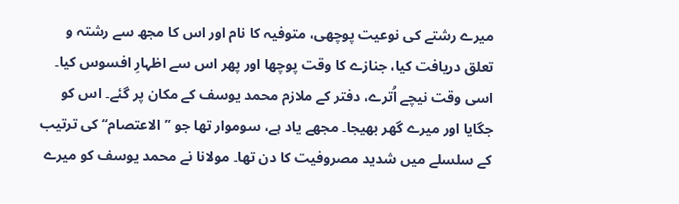میرے رشتے کی نوعیت پوچھی، متوفیہ کا نام اور اس کا مجھ سے رشتہ و تعلق دریافت کیا، جنازے کا وقت پوچھا اور پھر اس سے اظہارِ افسوس کیا۔ اسی وقت نیچے اُترے، دفتر کے ملازم محمد یوسف کے مکان پر گئے۔ اس کو جگایا اور میرے گھر بھیجا۔ مجھے یاد ہے، سوموار تھا جو ’’الاعتصام‘‘ کی ترتیب کے سلسلے میں شدید مصروفیت کا دن تھا۔ مولانا نے محمد یوسف کو میرے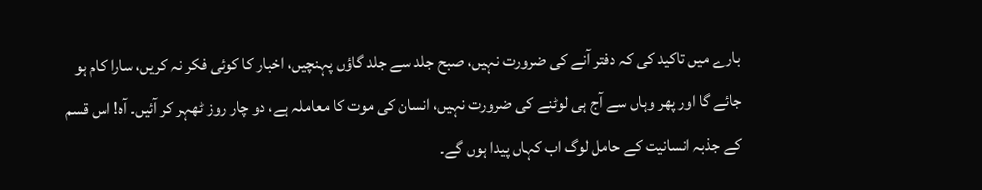بارے میں تاکید کی کہ دفتر آنے کی ضرورت نہیں، صبح جلد سے جلد گاؤں پہنچیں، اخبار کا کوئی فکر نہ کریں، سارا کام ہو جائے گا اور پھر وہاں سے آج ہی لوٹنے کی ضرورت نہیں، انسان کی موت کا معاملہ ہے، دو چار روز ٹھہر کر آئیں۔ آہ! اس قسم کے جذبہ انسانیت کے حامل لوگ اب کہاں پیدا ہوں گے۔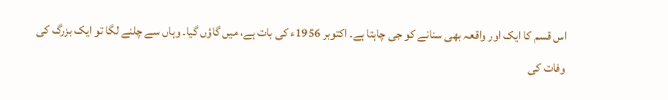اس قسم کا ایک اور واقعہ بھی سنانے کو جی چاہتا ہے۔ اکتوبر 1956ء کی بات ہے، میں گاؤں گیا۔ وہاں سے چلنے لگا تو ایک بزرگ کی وفات کی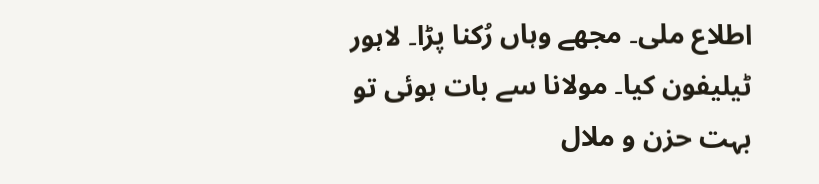اطلاع ملی۔ مجھے وہاں رُکنا پڑا۔ لاہور ٹیلیفون کیا۔ مولانا سے بات ہوئی تو بہت حزن و ملال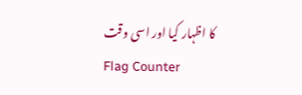کا اظہار کیا اور اسی وقت
Flag Counter